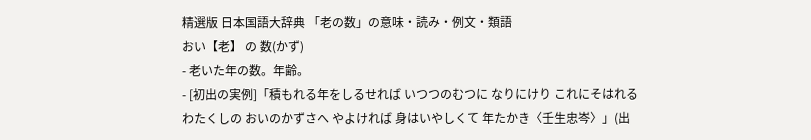精選版 日本国語大辞典 「老の数」の意味・読み・例文・類語
おい【老】 の 数(かず)
- 老いた年の数。年齢。
- [初出の実例]「積もれる年をしるせれば いつつのむつに なりにけり これにそはれる わたくしの おいのかずさへ やよければ 身はいやしくて 年たかき〈壬生忠岑〉」(出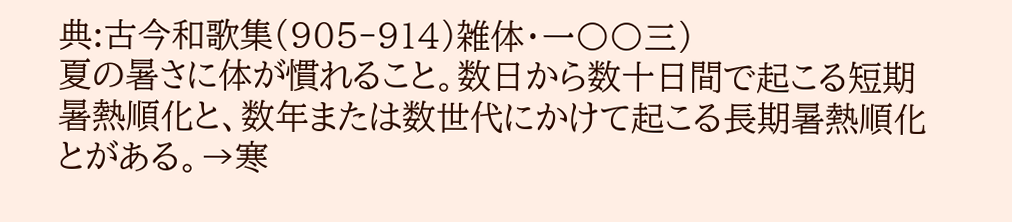典:古今和歌集(905‐914)雑体・一〇〇三)
夏の暑さに体が慣れること。数日から数十日間で起こる短期暑熱順化と、数年または数世代にかけて起こる長期暑熱順化とがある。→寒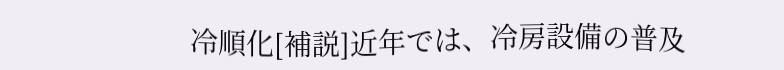冷順化[補説]近年では、冷房設備の普及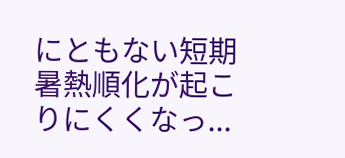にともない短期暑熱順化が起こりにくくなっ...